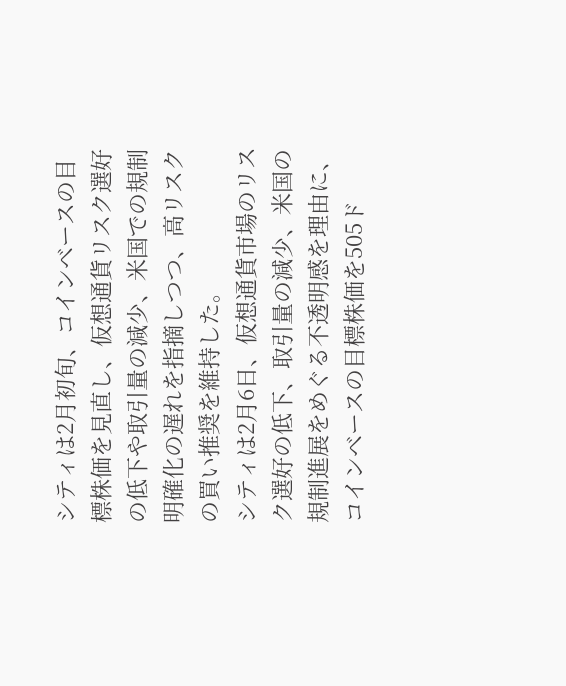シティは2月初旬、コインベースの目標株価を見直し、仮想通貨リスク選好の低下や取引量の減少、米国での規制明確化の遅れを指摘しつつ、高リスクの買い推奨を維持した。
シティは2月6日、仮想通貨市場のリスク選好の低下、取引量の減少、米国の規制進展をめぐる不透明感を理由に、コインベースの目標株価を505ド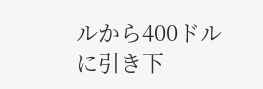ルから400ドルに引き下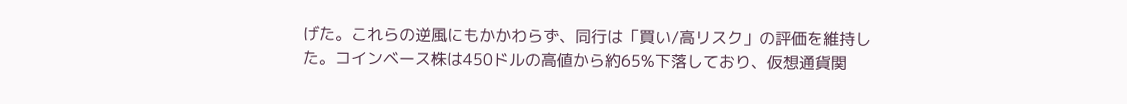げた。これらの逆風にもかかわらず、同行は「買い/高リスク」の評価を維持した。コインベース株は450ドルの高値から約65%下落しており、仮想通貨関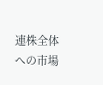連株全体への市場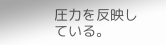圧力を反映している。